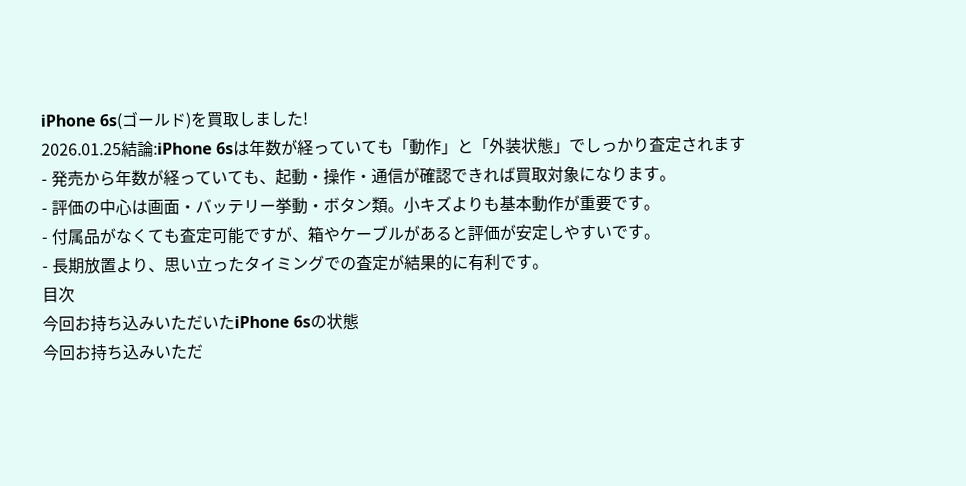iPhone 6s(ゴールド)を買取しました!
2026.01.25結論:iPhone 6sは年数が経っていても「動作」と「外装状態」でしっかり査定されます
- 発売から年数が経っていても、起動・操作・通信が確認できれば買取対象になります。
- 評価の中心は画面・バッテリー挙動・ボタン類。小キズよりも基本動作が重要です。
- 付属品がなくても査定可能ですが、箱やケーブルがあると評価が安定しやすいです。
- 長期放置より、思い立ったタイミングでの査定が結果的に有利です。
目次
今回お持ち込みいただいたiPhone 6sの状態
今回お持ち込みいただ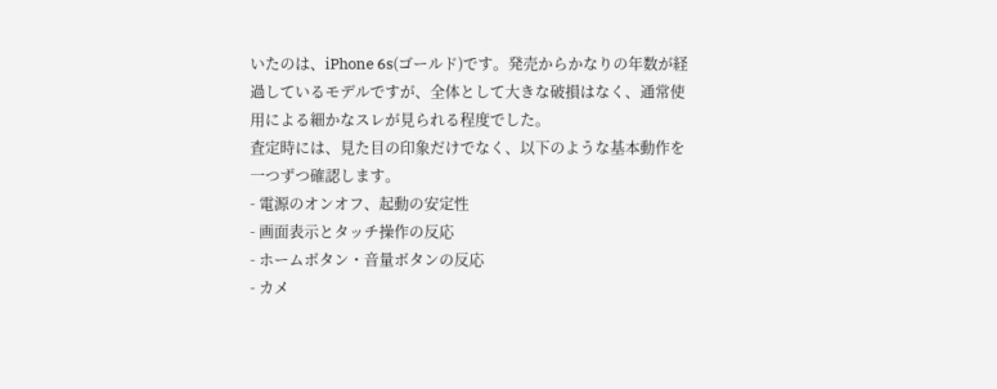いたのは、iPhone 6s(ゴールド)です。発売からかなりの年数が経過しているモデルですが、全体として大きな破損はなく、通常使用による細かなスレが見られる程度でした。
査定時には、見た目の印象だけでなく、以下のような基本動作を一つずつ確認します。
- 電源のオンオフ、起動の安定性
- 画面表示とタッチ操作の反応
- ホームボタン・音量ボタンの反応
- カメ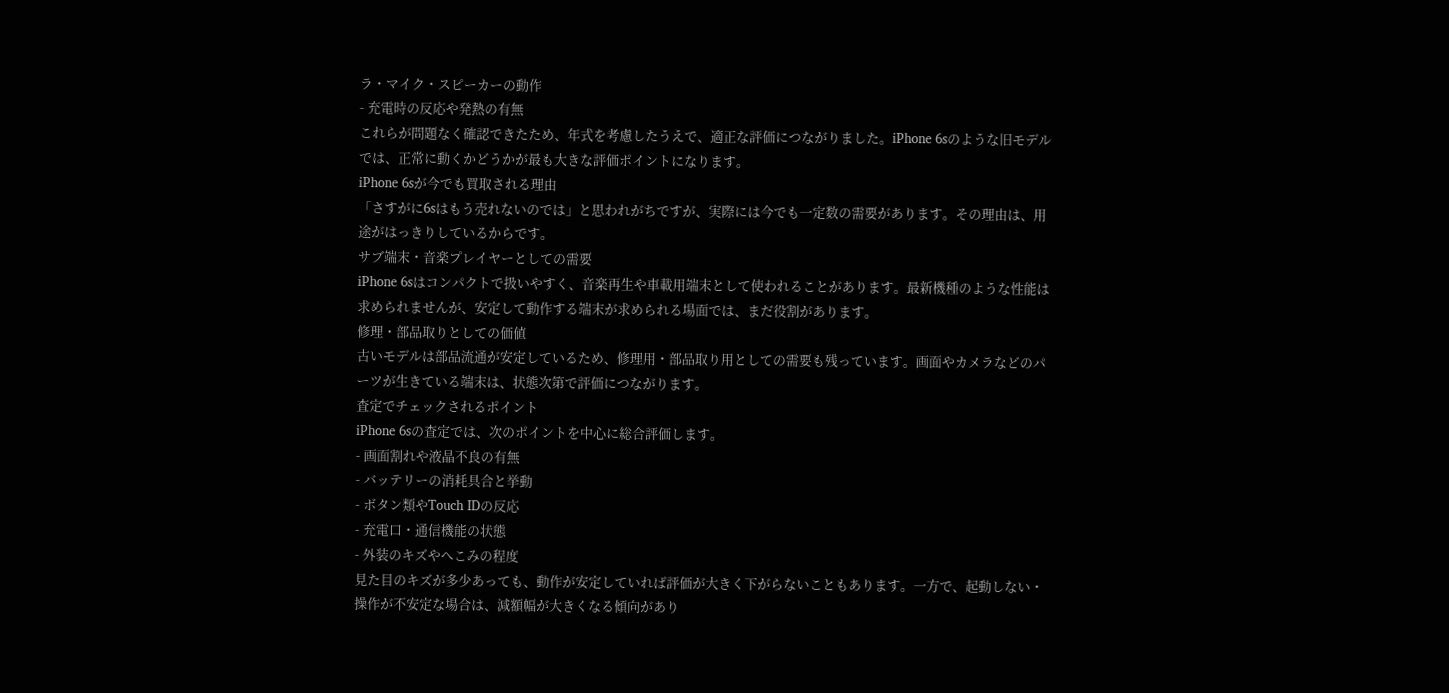ラ・マイク・スピーカーの動作
- 充電時の反応や発熱の有無
これらが問題なく確認できたため、年式を考慮したうえで、適正な評価につながりました。iPhone 6sのような旧モデルでは、正常に動くかどうかが最も大きな評価ポイントになります。
iPhone 6sが今でも買取される理由
「さすがに6sはもう売れないのでは」と思われがちですが、実際には今でも一定数の需要があります。その理由は、用途がはっきりしているからです。
サブ端末・音楽プレイヤーとしての需要
iPhone 6sはコンパクトで扱いやすく、音楽再生や車載用端末として使われることがあります。最新機種のような性能は求められませんが、安定して動作する端末が求められる場面では、まだ役割があります。
修理・部品取りとしての価値
古いモデルは部品流通が安定しているため、修理用・部品取り用としての需要も残っています。画面やカメラなどのパーツが生きている端末は、状態次第で評価につながります。
査定でチェックされるポイント
iPhone 6sの査定では、次のポイントを中心に総合評価します。
- 画面割れや液晶不良の有無
- バッテリーの消耗具合と挙動
- ボタン類やTouch IDの反応
- 充電口・通信機能の状態
- 外装のキズやへこみの程度
見た目のキズが多少あっても、動作が安定していれば評価が大きく下がらないこともあります。一方で、起動しない・操作が不安定な場合は、減額幅が大きくなる傾向があり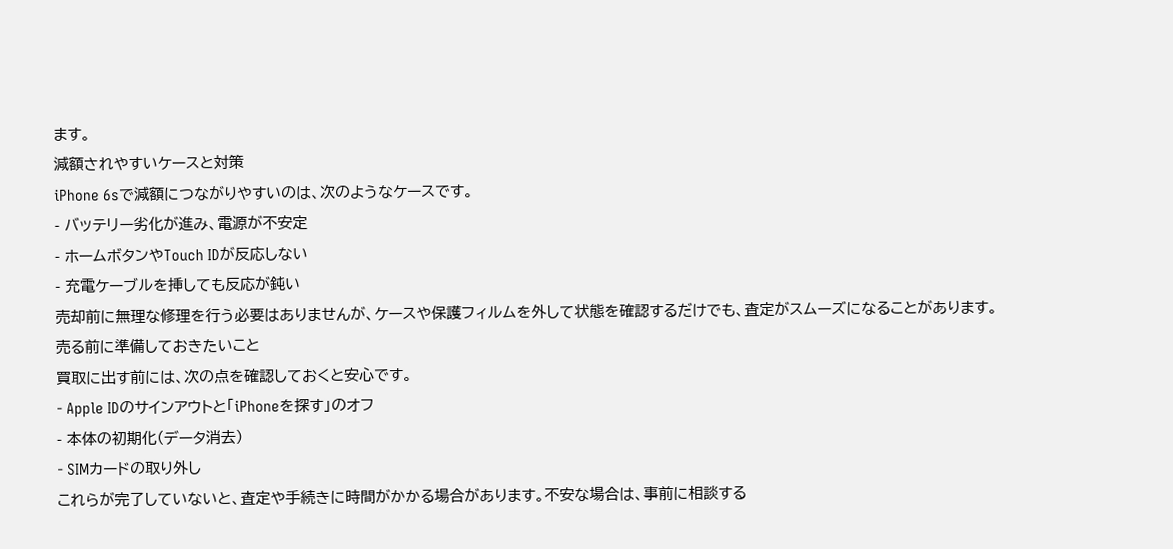ます。
減額されやすいケースと対策
iPhone 6sで減額につながりやすいのは、次のようなケースです。
- バッテリー劣化が進み、電源が不安定
- ホームボタンやTouch IDが反応しない
- 充電ケーブルを挿しても反応が鈍い
売却前に無理な修理を行う必要はありませんが、ケースや保護フィルムを外して状態を確認するだけでも、査定がスムーズになることがあります。
売る前に準備しておきたいこと
買取に出す前には、次の点を確認しておくと安心です。
- Apple IDのサインアウトと「iPhoneを探す」のオフ
- 本体の初期化(データ消去)
- SIMカードの取り外し
これらが完了していないと、査定や手続きに時間がかかる場合があります。不安な場合は、事前に相談する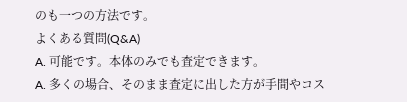のも一つの方法です。
よくある質問(Q&A)
A. 可能です。本体のみでも査定できます。
A. 多くの場合、そのまま査定に出した方が手間やコス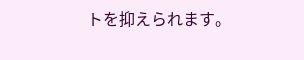トを抑えられます。